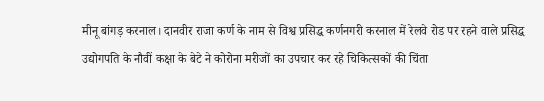मीनू बांगड़ करनाल। दानवीर राजा कर्ण के नाम से विश्व प्रसिद्ध कर्णनगरी करनाल में रेलवे रोड पर रहने वाले प्रसिद्ध उद्योगपति के नौवीं कक्षा के बेटे ने कोरोना मरीजों का उपचार कर रहे चिकित्सकों की चिंता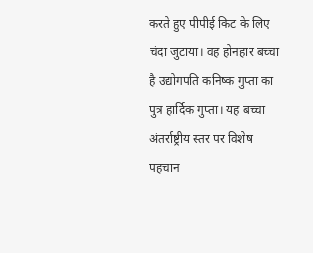करते हुए पीपीई किट के लिए चंदा जुटाया। वह होनहार बच्चा है उद्योगपति कनिष्क गुप्ता का पुत्र हार्दिक गुप्ता। यह बच्चा अंतर्राष्ट्रीय स्तर पर विशेष पहचान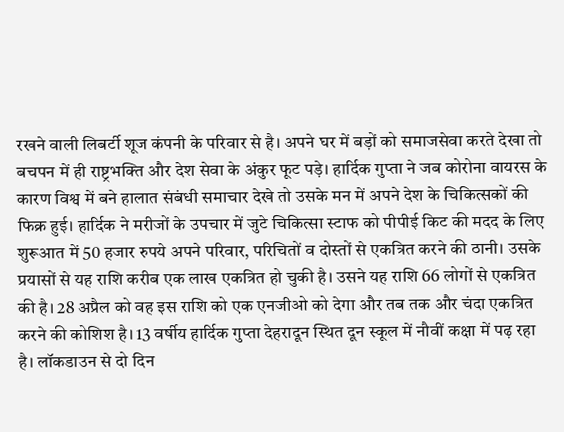रखने वाली लिबर्टी शूज कंपनी के परिवार से है। अपने घर में बड़ों को समाजसेवा करते देखा तो बचपन में ही राष्ट्रभक्ति और देश सेवा के अंकुर फूट पड़े। हार्दिक गुप्ता ने जब कोरोना वायरस के कारण विश्व में बने हालात संबंधी समाचार देखे तो उसके मन में अपने देश के चिकित्सकों की फिक्र हुई। हार्दिक ने मरीजों के उपचार में जुटे चिकित्सा स्टाफ को पीपीई किट की मदद के लिए शुरूआत में 50 हजार रुपये अपने परिवार, परिचितों व दोस्तों से एकत्रित करने की ठानी। उसके प्रयासों से यह राशि करीब एक लाख एकत्रित हो चुकी है। उसने यह राशि 66 लोगों से एकत्रित की है। 28 अप्रैल को वह इस राशि को एक एनजीओ को देगा और तब तक और चंदा एकत्रित करने की कोशिश है। 13 वर्षीय हार्दिक गुप्ता देहरादून स्थित दून स्कूल में नौवीं कक्षा में पढ़ रहा है। लॉकडाउन से दो दिन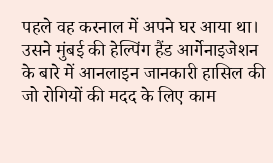पहले वह करनाल में अपने घर आया था। उसने मुंबई की हेल्पिंग हैंड आर्गेनाइजेशन के बारे में आनलाइन जानकारी हासिल की जो रोगियों की मदद के लिए काम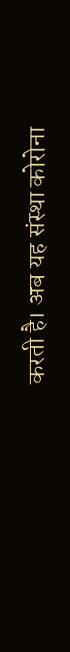करती है। अब यह संस्था कोरोना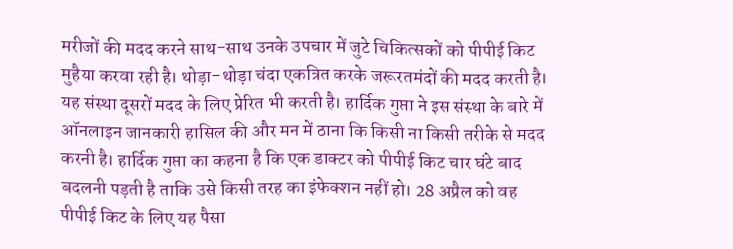मरीजों की मदद करने साथ-साथ उनके उपचार में जुटे चिकित्सकों को पीपीई किट मुहैया करवा रही है। थोड़ा-थोड़ा चंदा एकत्रित करके जरूरतमंदों की मदद करती है। यह संस्था दूसरों मदद के लिए प्रेरित भी करती है। हार्दिक गुप्ता ने इस संस्था के बारे में ऑनलाइन जानकारी हासिल की और मन में ठाना कि किसी ना किसी तरीके से मदद करनी है। हार्दिक गुप्ता का कहना है कि एक डाक्टर को पीपीई किट चार घंटे बाद बदलनी पड़ती है ताकि उसे किसी तरह का इंफेक्शन नहीं हो। 28 अप्रैल को वह पीपीई किट के लिए यह पैसा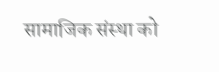सामाजिक संस्था को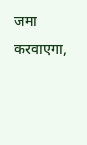जमा करवाएगा,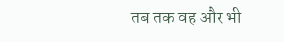तब तक वह और भी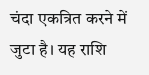चंदा एकत्रित करने में जुटा है। यह राशि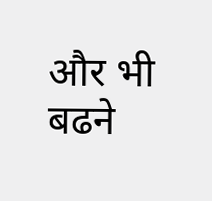और भी बढने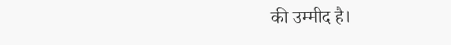की उम्मीद है।